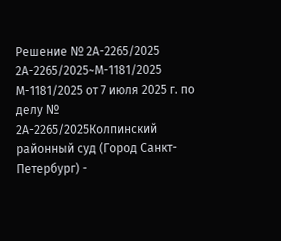Решение № 2А-2265/2025 2А-2265/2025~М-1181/2025 М-1181/2025 от 7 июля 2025 г. по делу № 2А-2265/2025Колпинский районный суд (Город Санкт-Петербург) -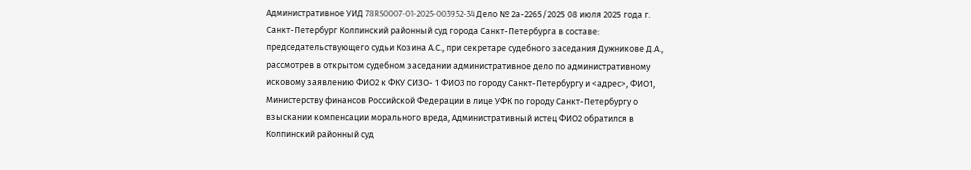Административное УИД 78RS0007-01-2025-003952-34 Дело № 2а-2265/2025 08 июля 2025 года г. Санкт-Петербург Колпинский районный суд города Санкт-Петербурга в составе: председательствующего судьи Козина А.С., при секретаре судебного заседания Дужникове Д.А., рассмотрев в открытом судебном заседании административное дело по административному исковому заявлению ФИО2 к ФКУ СИЗО- 1 ФИО3 по городу Санкт-Петербургу и <адрес>, ФИО1, Министерству финансов Российской Федерации в лице УФК по городу Санкт-Петербургу о взыскании компенсации морального вреда, Административный истец ФИО2 обратился в Колпинский районный суд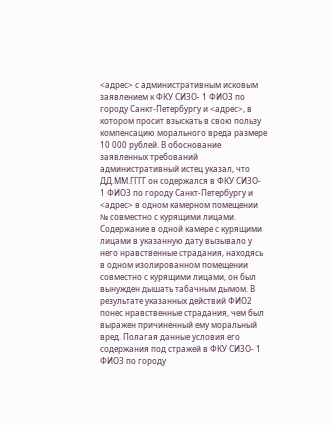<адрес> с административным исковым заявлением к ФКУ СИЗО- 1 ФИО3 по городу Санкт-Петербургу и <адрес>, в котором просит взыскать в свою пользу компенсацию морального вреда размере 10 000 рублей. В обоснование заявленных требований административный истец указал, что ДД.ММ.ГГГГ он содержался в ФКУ СИЗО- 1 ФИО3 по городу Санкт-Петербургу и <адрес> в одном камерном помещении № совместно с курящими лицами. Содержание в одной камере с курящими лицами в указанную дату вызывало у него нравственные страдания, находясь в одном изолированном помещении совместно с курящими лицами, он был вынужден дышать табачным дымом. В результате указанных действий ФИО2 понес нравственные страдания, чем был выражен причиненный ему моральный вред. Полагая данные условия его содержания под стражей в ФКУ СИЗО- 1 ФИО3 по городу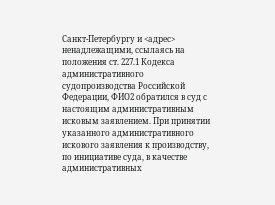Санкт-Петербургу и <адрес> ненадлежащими, ссылаясь на положения ст. 227.1 Кодекса административного судопроизводства Российской Федерации, ФИО2 обратился в суд с настоящим административным исковым заявлением. При принятии указанного административного искового заявления к производству, по инициативе суда, в качестве административных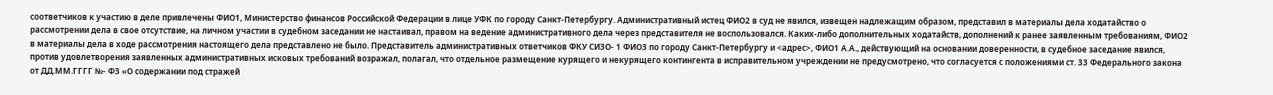соответчиков к участию в деле привлечены ФИО1, Министерство финансов Российской Федерации в лице УФК по городу Санкт-Петербургу. Административный истец ФИО2 в суд не явился, извещен надлежащим образом, представил в материалы дела ходатайство о рассмотрении дела в свое отсутствие, на личном участии в судебном заседании не настаивал, правом на ведение административного дела через представителя не воспользовался. Каких-либо дополнительных ходатайств, дополнений к ранее заявленным требованиям, ФИО2 в материалы дела в ходе рассмотрения настоящего дела представлено не было. Представитель административных ответчиков ФКУ СИЗО- 1 ФИО3 по городу Санкт-Петербургу и <адрес>, ФИО1 А.А., действующий на основании доверенности, в судебное заседание явился, против удовлетворения заявленных административных исковых требований возражал, полагал, что отдельное размещение курящего и некурящего контингента в исправительном учреждении не предусмотрено, что согласуется с положениями ст. 33 Федерального закона от ДД.ММ.ГГГГ №- ФЗ «О содержании под стражей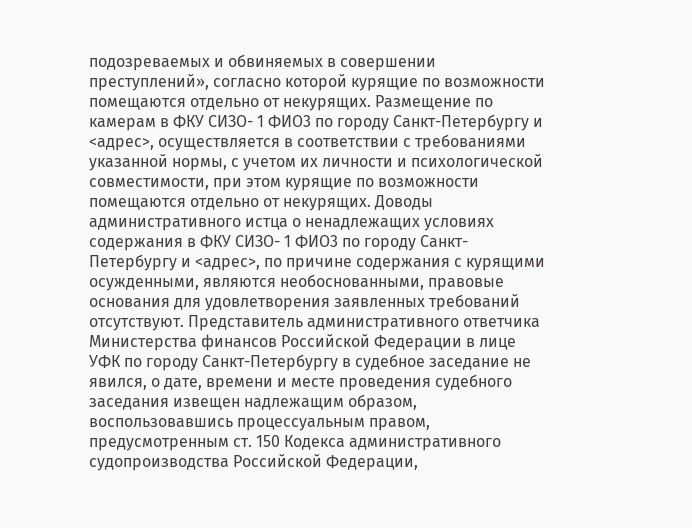подозреваемых и обвиняемых в совершении преступлений», согласно которой курящие по возможности помещаются отдельно от некурящих. Размещение по камерам в ФКУ СИЗО- 1 ФИО3 по городу Санкт-Петербургу и <адрес>, осуществляется в соответствии с требованиями указанной нормы, с учетом их личности и психологической совместимости, при этом курящие по возможности помещаются отдельно от некурящих. Доводы административного истца о ненадлежащих условиях содержания в ФКУ СИЗО- 1 ФИО3 по городу Санкт-Петербургу и <адрес>, по причине содержания с курящими осужденными, являются необоснованными, правовые основания для удовлетворения заявленных требований отсутствуют. Представитель административного ответчика Министерства финансов Российской Федерации в лице УФК по городу Санкт-Петербургу в судебное заседание не явился, о дате, времени и месте проведения судебного заседания извещен надлежащим образом, воспользовавшись процессуальным правом, предусмотренным ст. 150 Кодекса административного судопроизводства Российской Федерации,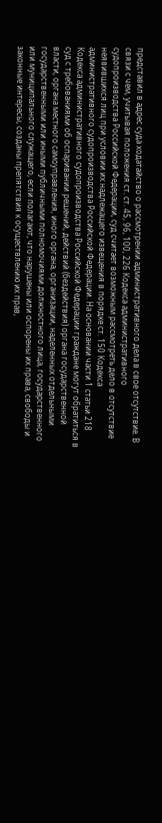представил в адрес суда ходатайство о рассмотрении административного дела в свое отсутствие. В связи с чем, учитывая положения ст. ст. 45, 96, 100, 226 Кодекса административного судопроизводства Российской Федерации, суд считает возможным рассмотреть дело в отсутствие неявившихся лиц при условии их надлежащего извещения в порядке ст. 150 Кодекса административного судопроизводства Российской Федерации. На основании части 1 статьи 218 Кодекса административного судопроизводства Российской Федерации граждане могут обратиться в суд с требованиями об оспаривании решений, действий (бездействия) органа государственной власти, органа местного самоуправления, иного органа, организации, наделенных отдельными государственными или иными публичными полномочиями должностного лица, государственного или муниципального служащего, если полагают, что нарушены или оспорены их права, свободы и законные интересы, созданы препятствия к осуществлению их прав,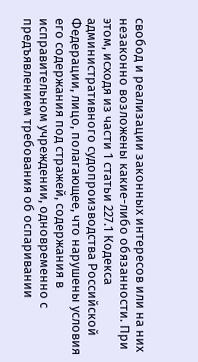свобод и реализации законных интересов или на них незаконно возложены какие-либо обязанности. При этом, исходя из части 1 статьи 227.1 Кодекса административного судопроизводства Российской Федерации, лицо, полагающее, что нарушены условия его содержания под стражей, содержания в исправительном учреждении, одновременно с предъявлением требования об оспаривании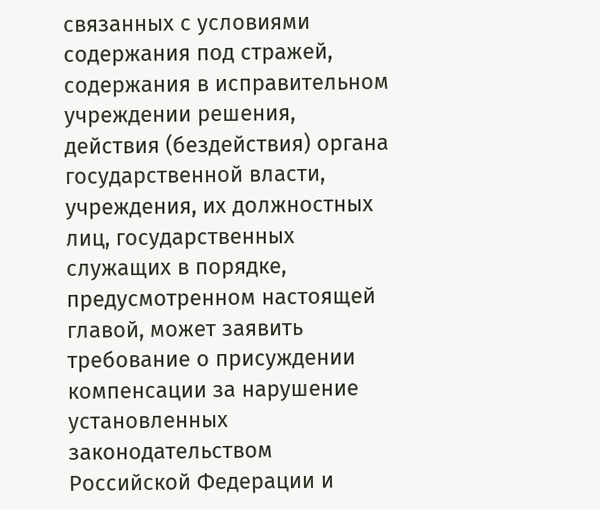связанных с условиями содержания под стражей, содержания в исправительном учреждении решения, действия (бездействия) органа государственной власти, учреждения, их должностных лиц, государственных служащих в порядке, предусмотренном настоящей главой, может заявить требование о присуждении компенсации за нарушение установленных законодательством Российской Федерации и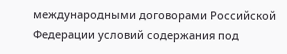международными договорами Российской Федерации условий содержания под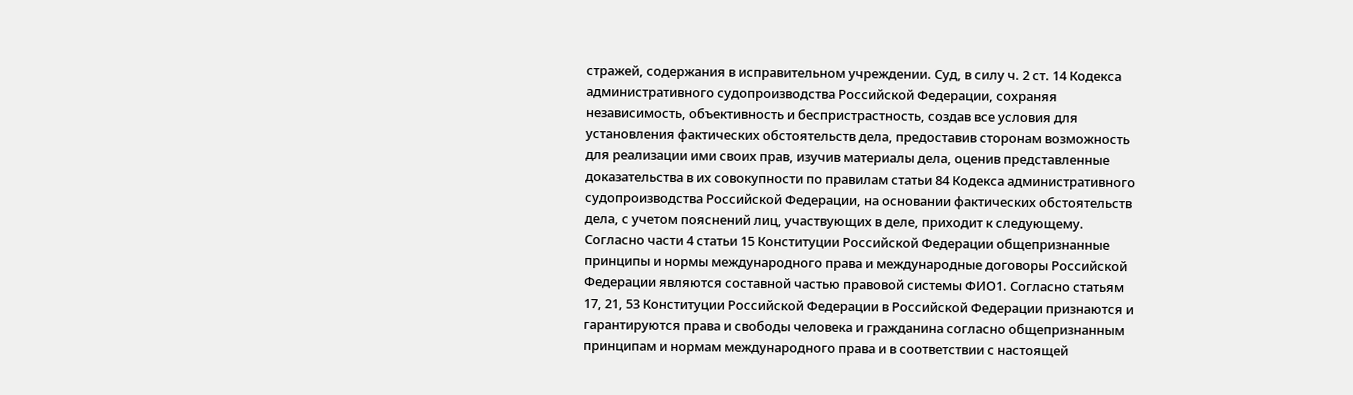стражей, содержания в исправительном учреждении. Суд, в силу ч. 2 ст. 14 Кодекса административного судопроизводства Российской Федерации, сохраняя независимость, объективность и беспристрастность, создав все условия для установления фактических обстоятельств дела, предоставив сторонам возможность для реализации ими своих прав, изучив материалы дела, оценив представленные доказательства в их совокупности по правилам статьи 84 Кодекса административного судопроизводства Российской Федерации, на основании фактических обстоятельств дела, с учетом пояснений лиц, участвующих в деле, приходит к следующему. Согласно части 4 статьи 15 Конституции Российской Федерации общепризнанные принципы и нормы международного права и международные договоры Российской Федерации являются составной частью правовой системы ФИО1. Согласно статьям 17, 21, 53 Конституции Российской Федерации в Российской Федерации признаются и гарантируются права и свободы человека и гражданина согласно общепризнанным принципам и нормам международного права и в соответствии с настоящей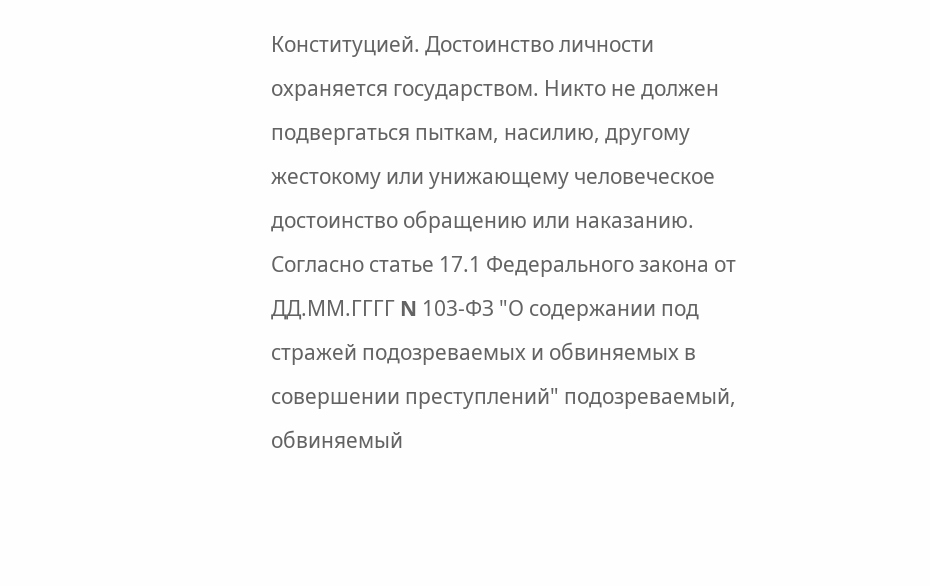Конституцией. Достоинство личности охраняется государством. Никто не должен подвергаться пыткам, насилию, другому жестокому или унижающему человеческое достоинство обращению или наказанию. Согласно статье 17.1 Федерального закона от ДД.ММ.ГГГГ N 103-ФЗ "О содержании под стражей подозреваемых и обвиняемых в совершении преступлений" подозреваемый, обвиняемый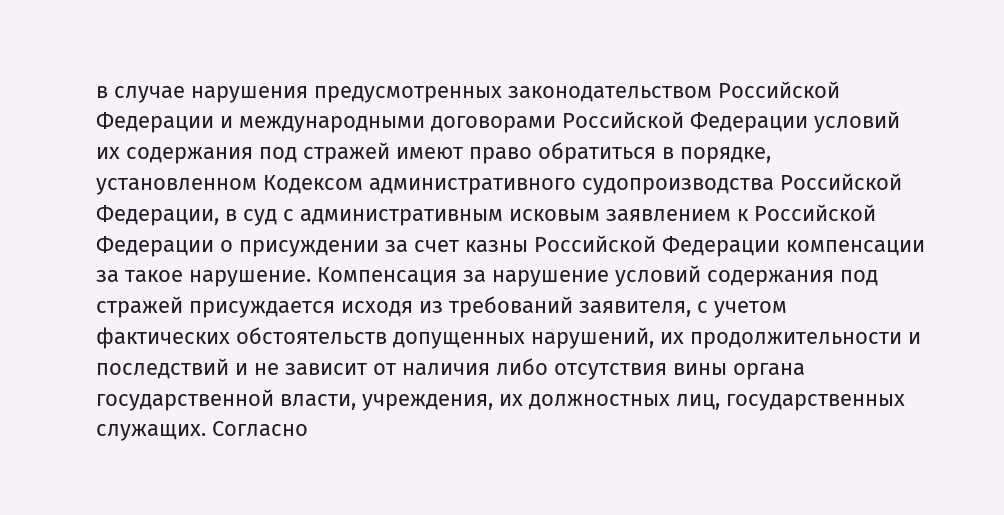в случае нарушения предусмотренных законодательством Российской Федерации и международными договорами Российской Федерации условий их содержания под стражей имеют право обратиться в порядке, установленном Кодексом административного судопроизводства Российской Федерации, в суд с административным исковым заявлением к Российской Федерации о присуждении за счет казны Российской Федерации компенсации за такое нарушение. Компенсация за нарушение условий содержания под стражей присуждается исходя из требований заявителя, с учетом фактических обстоятельств допущенных нарушений, их продолжительности и последствий и не зависит от наличия либо отсутствия вины органа государственной власти, учреждения, их должностных лиц, государственных служащих. Согласно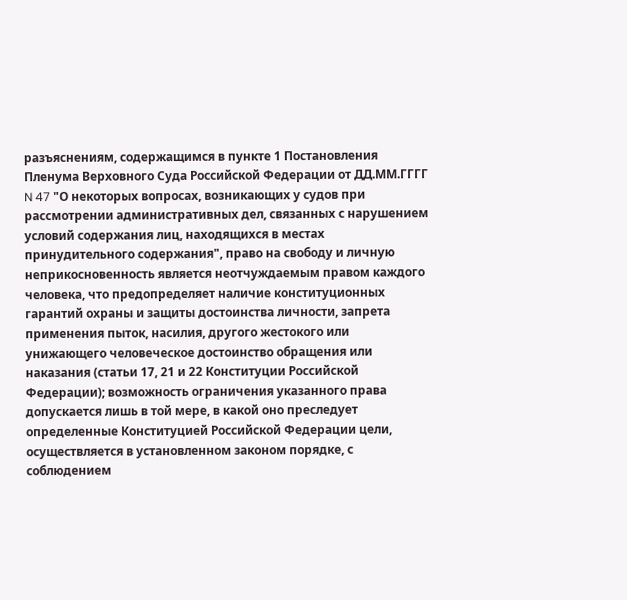разъяснениям, содержащимся в пункте 1 Постановления Пленума Верховного Суда Российской Федерации от ДД.ММ.ГГГГ N 47 "О некоторых вопросах, возникающих у судов при рассмотрении административных дел, связанных с нарушением условий содержания лиц, находящихся в местах принудительного содержания", право на свободу и личную неприкосновенность является неотчуждаемым правом каждого человека, что предопределяет наличие конституционных гарантий охраны и защиты достоинства личности, запрета применения пыток, насилия, другого жестокого или унижающего человеческое достоинство обращения или наказания (статьи 17, 21 и 22 Конституции Российской Федерации); возможность ограничения указанного права допускается лишь в той мере, в какой оно преследует определенные Конституцией Российской Федерации цели, осуществляется в установленном законом порядке, с соблюдением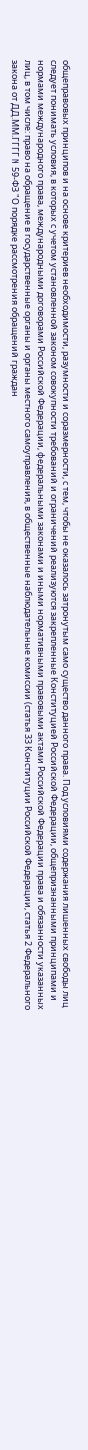общеправовых принципов и на основе критериев необходимости, разумности и соразмерности, с тем, чтобы не оказалось затронутым само существо данного права. Под условиями содержания лишенных свободы лиц следует понимать условия, в которых с учетом установленной законом совокупности требований и ограничений реализуются закрепленные Конституцией Российской Федерации, общепризнанными принципами и нормами международного права, международными договорами Российской Федерации, федеральными законами и иными нормативными правовыми актами Российской Федерации права и обязанности указанных лиц, в том числе: право на обращение в государственные органы и органы местного самоуправления, в общественные наблюдательные комиссии (статья 33 Конституции Российской Федерации, статья 2 Федерального закона от ДД.ММ.ГГГГ N 59-ФЗ "О порядке рассмотрения обращений граждан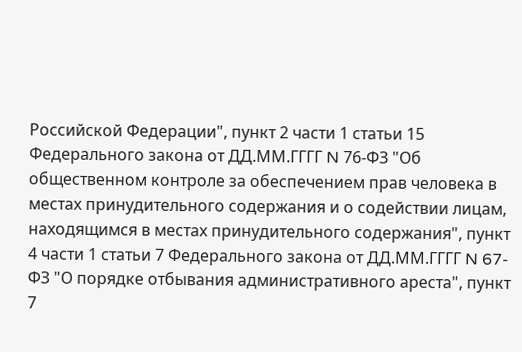Российской Федерации", пункт 2 части 1 статьи 15 Федерального закона от ДД.ММ.ГГГГ N 76-ФЗ "Об общественном контроле за обеспечением прав человека в местах принудительного содержания и о содействии лицам, находящимся в местах принудительного содержания", пункт 4 части 1 статьи 7 Федерального закона от ДД.ММ.ГГГГ N 67-ФЗ "О порядке отбывания административного ареста", пункт 7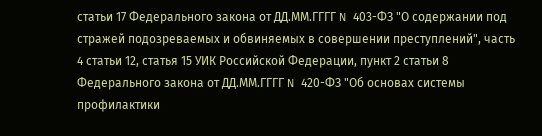статьи 17 Федерального закона от ДД.ММ.ГГГГ N 403-ФЗ "О содержании под стражей подозреваемых и обвиняемых в совершении преступлений", часть 4 статьи 12, статья 15 УИК Российской Федерации, пункт 2 статьи 8 Федерального закона от ДД.ММ.ГГГГ N 420-ФЗ "Об основах системы профилактики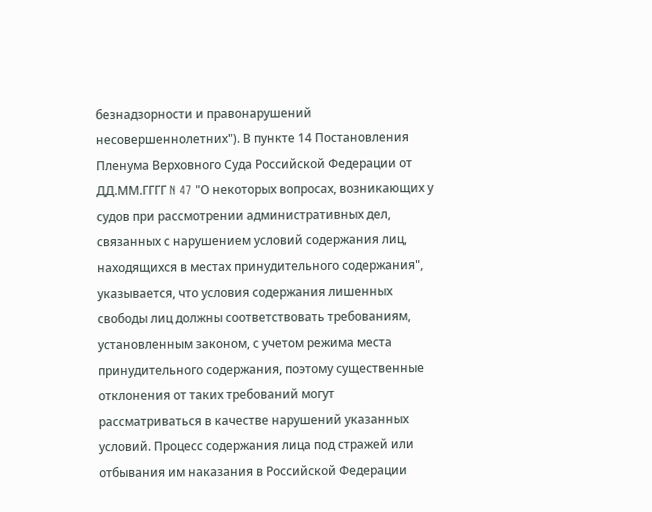безнадзорности и правонарушений несовершеннолетних"). В пункте 14 Постановления Пленума Верховного Суда Российской Федерации от ДД.ММ.ГГГГ N 47 "О некоторых вопросах, возникающих у судов при рассмотрении административных дел, связанных с нарушением условий содержания лиц, находящихся в местах принудительного содержания", указывается, что условия содержания лишенных свободы лиц должны соответствовать требованиям, установленным законом, с учетом режима места принудительного содержания, поэтому существенные отклонения от таких требований могут рассматриваться в качестве нарушений указанных условий. Процесс содержания лица под стражей или отбывания им наказания в Российской Федерации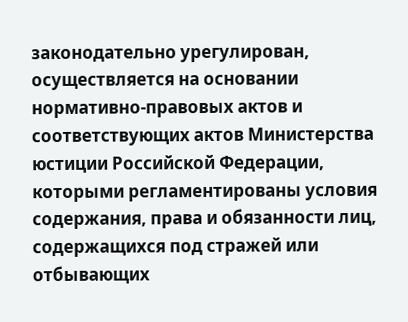законодательно урегулирован, осуществляется на основании нормативно-правовых актов и соответствующих актов Министерства юстиции Российской Федерации, которыми регламентированы условия содержания, права и обязанности лиц, содержащихся под стражей или отбывающих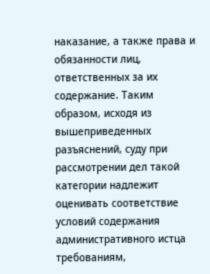наказание, а также права и обязанности лиц, ответственных за их содержание. Таким образом, исходя из вышеприведенных разъяснений, суду при рассмотрении дел такой категории надлежит оценивать соответствие условий содержания административного истца требованиям,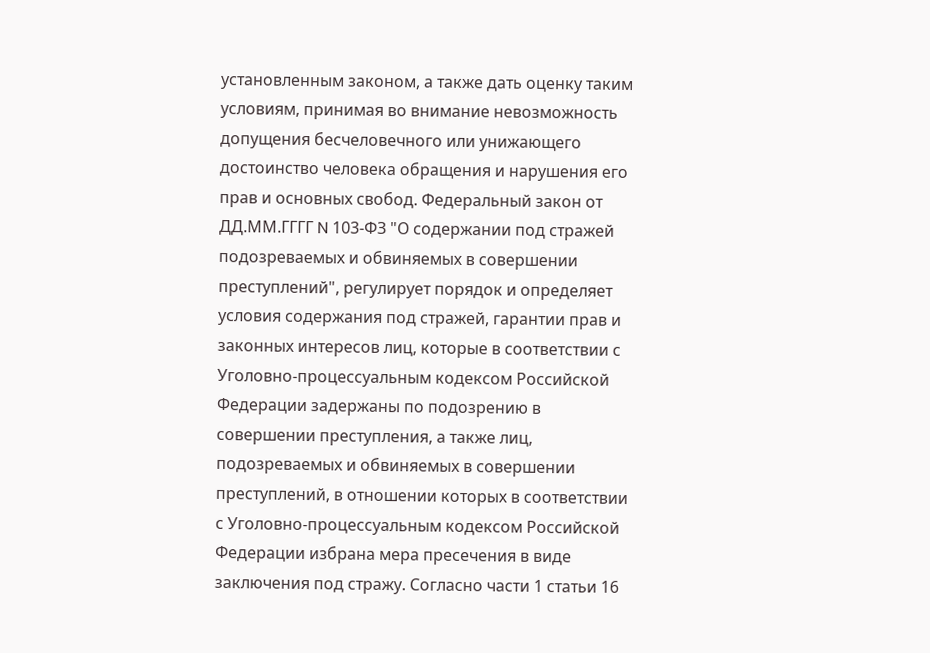установленным законом, а также дать оценку таким условиям, принимая во внимание невозможность допущения бесчеловечного или унижающего достоинство человека обращения и нарушения его прав и основных свобод. Федеральный закон от ДД.ММ.ГГГГ N 103-ФЗ "О содержании под стражей подозреваемых и обвиняемых в совершении преступлений", регулирует порядок и определяет условия содержания под стражей, гарантии прав и законных интересов лиц, которые в соответствии с Уголовно-процессуальным кодексом Российской Федерации задержаны по подозрению в совершении преступления, а также лиц, подозреваемых и обвиняемых в совершении преступлений, в отношении которых в соответствии с Уголовно-процессуальным кодексом Российской Федерации избрана мера пресечения в виде заключения под стражу. Согласно части 1 статьи 16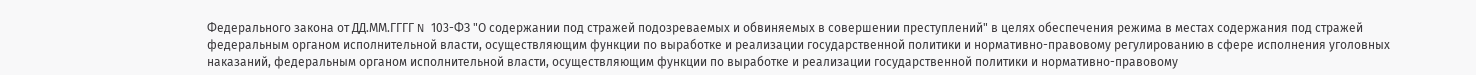Федерального закона от ДД.ММ.ГГГГ N 103-ФЗ "О содержании под стражей подозреваемых и обвиняемых в совершении преступлений" в целях обеспечения режима в местах содержания под стражей федеральным органом исполнительной власти, осуществляющим функции по выработке и реализации государственной политики и нормативно-правовому регулированию в сфере исполнения уголовных наказаний, федеральным органом исполнительной власти, осуществляющим функции по выработке и реализации государственной политики и нормативно-правовому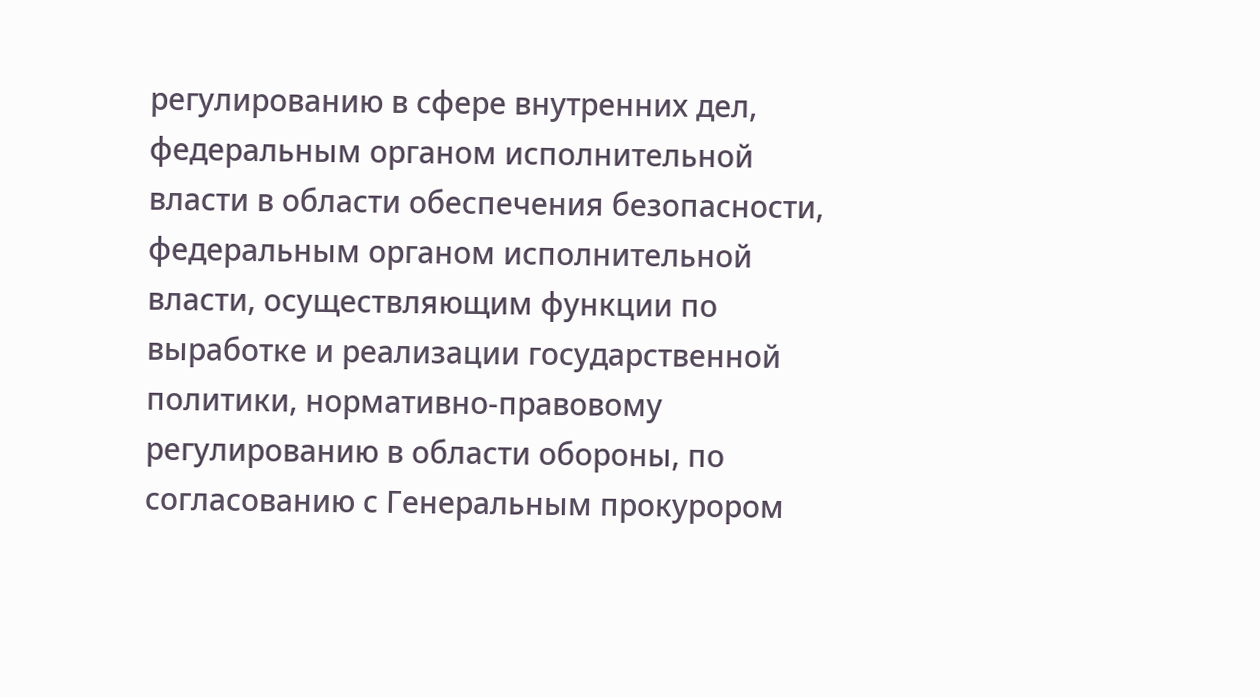регулированию в сфере внутренних дел, федеральным органом исполнительной власти в области обеспечения безопасности, федеральным органом исполнительной власти, осуществляющим функции по выработке и реализации государственной политики, нормативно-правовому регулированию в области обороны, по согласованию с Генеральным прокурором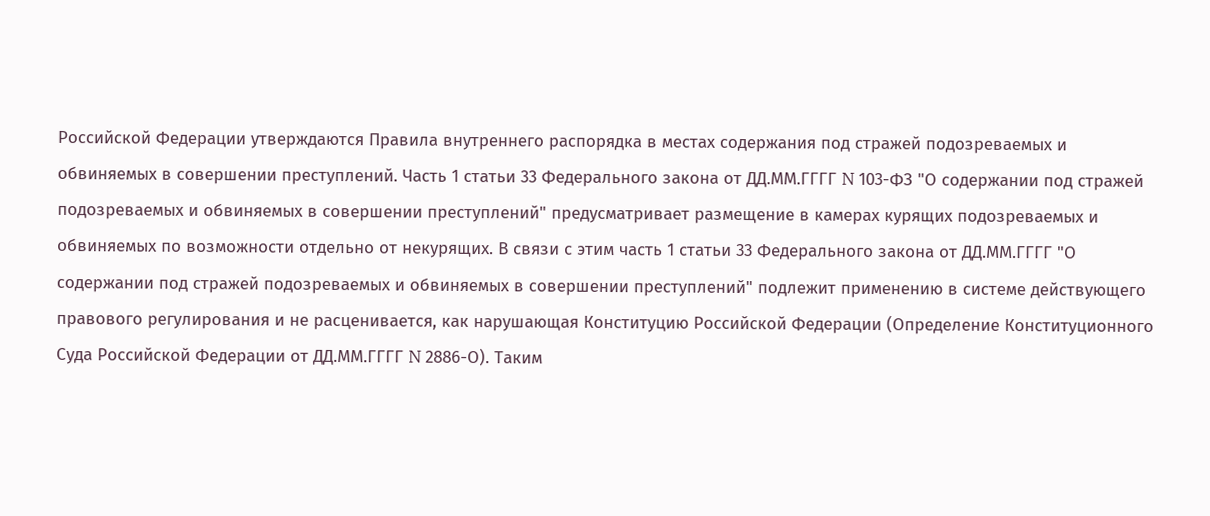Российской Федерации утверждаются Правила внутреннего распорядка в местах содержания под стражей подозреваемых и обвиняемых в совершении преступлений. Часть 1 статьи 33 Федерального закона от ДД.ММ.ГГГГ N 103-ФЗ "О содержании под стражей подозреваемых и обвиняемых в совершении преступлений" предусматривает размещение в камерах курящих подозреваемых и обвиняемых по возможности отдельно от некурящих. В связи с этим часть 1 статьи 33 Федерального закона от ДД.ММ.ГГГГ "О содержании под стражей подозреваемых и обвиняемых в совершении преступлений" подлежит применению в системе действующего правового регулирования и не расценивается, как нарушающая Конституцию Российской Федерации (Определение Конституционного Суда Российской Федерации от ДД.ММ.ГГГГ N 2886-О). Таким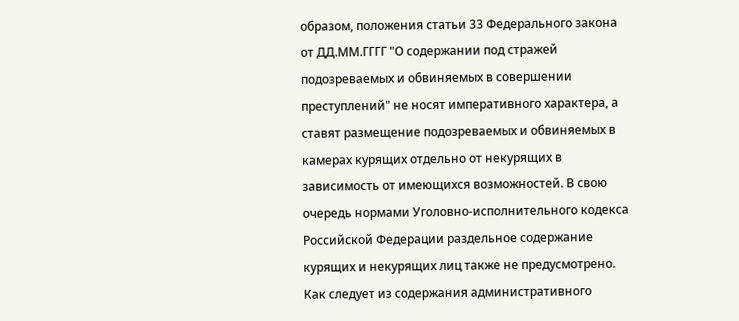образом, положения статьи 33 Федерального закона от ДД.ММ.ГГГГ "О содержании под стражей подозреваемых и обвиняемых в совершении преступлений" не носят императивного характера, а ставят размещение подозреваемых и обвиняемых в камерах курящих отдельно от некурящих в зависимость от имеющихся возможностей. В свою очередь нормами Уголовно-исполнительного кодекса Российской Федерации раздельное содержание курящих и некурящих лиц также не предусмотрено. Как следует из содержания административного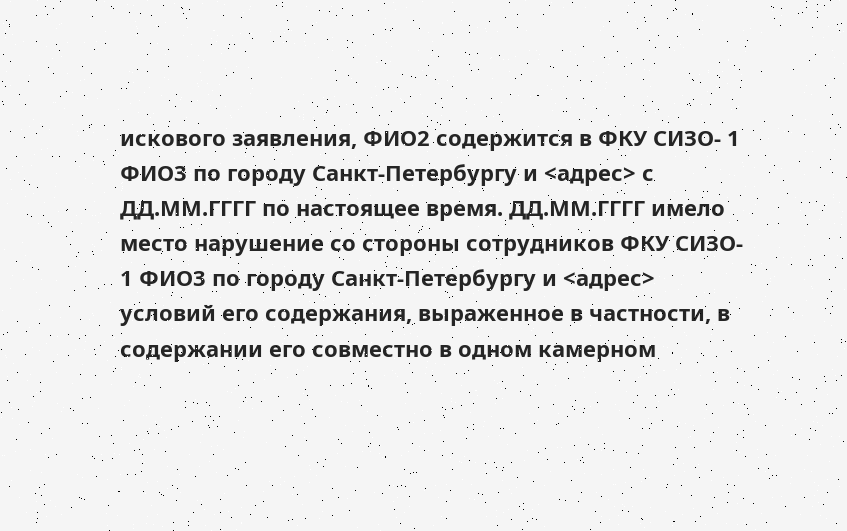искового заявления, ФИО2 содержится в ФКУ СИЗО- 1 ФИО3 по городу Санкт-Петербургу и <адрес> с ДД.ММ.ГГГГ по настоящее время. ДД.ММ.ГГГГ имело место нарушение со стороны сотрудников ФКУ СИЗО- 1 ФИО3 по городу Санкт-Петербургу и <адрес> условий его содержания, выраженное в частности, в содержании его совместно в одном камерном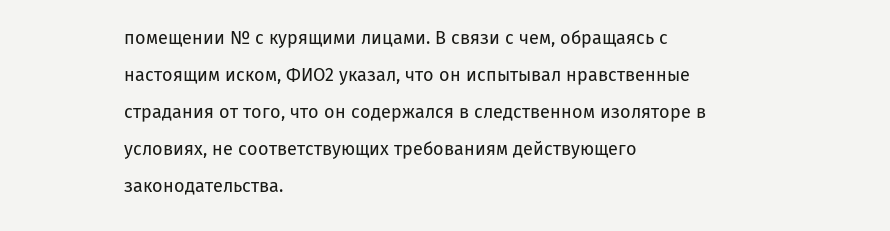помещении № с курящими лицами. В связи с чем, обращаясь с настоящим иском, ФИО2 указал, что он испытывал нравственные страдания от того, что он содержался в следственном изоляторе в условиях, не соответствующих требованиям действующего законодательства.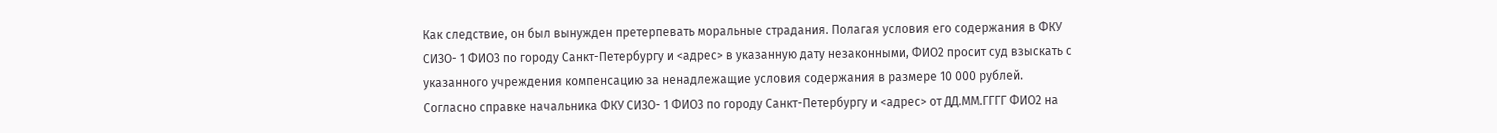Как следствие, он был вынужден претерпевать моральные страдания. Полагая условия его содержания в ФКУ СИЗО- 1 ФИО3 по городу Санкт-Петербургу и <адрес> в указанную дату незаконными, ФИО2 просит суд взыскать с указанного учреждения компенсацию за ненадлежащие условия содержания в размере 10 000 рублей. Согласно справке начальника ФКУ СИЗО- 1 ФИО3 по городу Санкт-Петербургу и <адрес> от ДД.ММ.ГГГГ ФИО2 на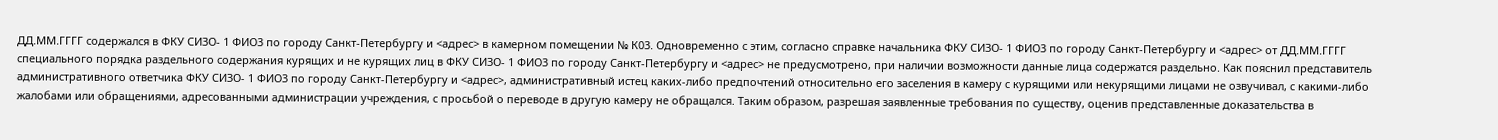ДД.ММ.ГГГГ содержался в ФКУ СИЗО- 1 ФИО3 по городу Санкт-Петербургу и <адрес> в камерном помещении № К03. Одновременно с этим, согласно справке начальника ФКУ СИЗО- 1 ФИО3 по городу Санкт-Петербургу и <адрес> от ДД.ММ.ГГГГ специального порядка раздельного содержания курящих и не курящих лиц в ФКУ СИЗО- 1 ФИО3 по городу Санкт-Петербургу и <адрес> не предусмотрено, при наличии возможности данные лица содержатся раздельно. Как пояснил представитель административного ответчика ФКУ СИЗО- 1 ФИО3 по городу Санкт-Петербургу и <адрес>, административный истец каких-либо предпочтений относительно его заселения в камеру с курящими или некурящими лицами не озвучивал, с какими-либо жалобами или обращениями, адресованными администрации учреждения, с просьбой о переводе в другую камеру не обращался. Таким образом, разрешая заявленные требования по существу, оценив представленные доказательства в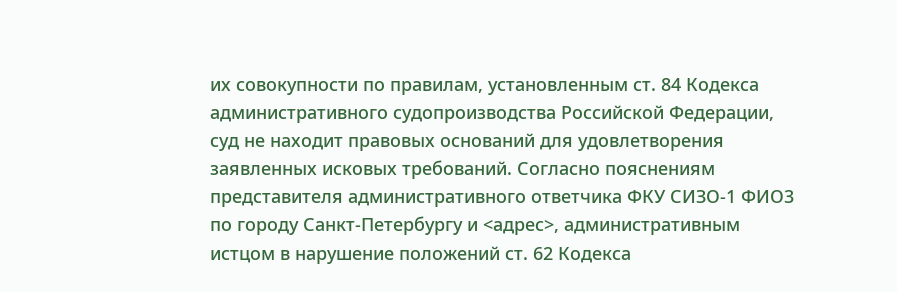их совокупности по правилам, установленным ст. 84 Кодекса административного судопроизводства Российской Федерации, суд не находит правовых оснований для удовлетворения заявленных исковых требований. Согласно пояснениям представителя административного ответчика ФКУ СИЗО-1 ФИО3 по городу Санкт-Петербургу и <адрес>, административным истцом в нарушение положений ст. 62 Кодекса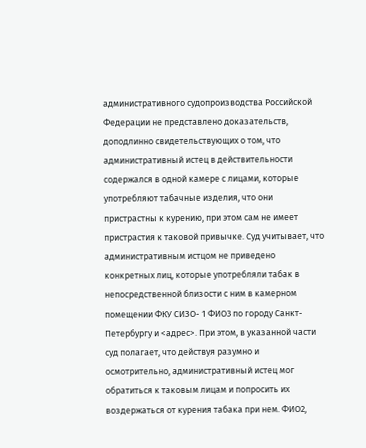административного судопроизводства Российской Федерации не представлено доказательств, доподлинно свидетельствующих о том, что административный истец в действительности содержался в одной камере с лицами, которые употребляют табачные изделия, что они пристрастны к курению, при этом сам не имеет пристрастия к таковой привычке. Суд учитывает, что административным истцом не приведено конкретных лиц, которые употребляли табак в непосредственной близости с ним в камерном помещении ФКУ СИЗО- 1 ФИО3 по городу Санкт-Петербургу и <адрес>. При этом, в указанной части суд полагает, что действуя разумно и осмотрительно, административный истец мог обратиться к таковым лицам и попросить их воздержаться от курения табака при нем. ФИО2,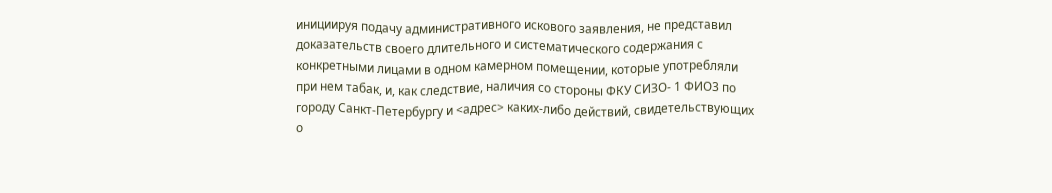инициируя подачу административного искового заявления, не представил доказательств своего длительного и систематического содержания с конкретными лицами в одном камерном помещении, которые употребляли при нем табак, и, как следствие, наличия со стороны ФКУ СИЗО- 1 ФИО3 по городу Санкт-Петербургу и <адрес> каких-либо действий, свидетельствующих о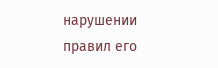нарушении правил его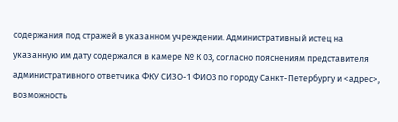содержания под стражей в указанном учреждении. Административный истец на указанную им дату содержался в камере № К 03, согласно пояснениям представителя административного ответчика ФКУ СИЗО-1 ФИО3 по городу Санкт-Петербургу и <адрес>, возможность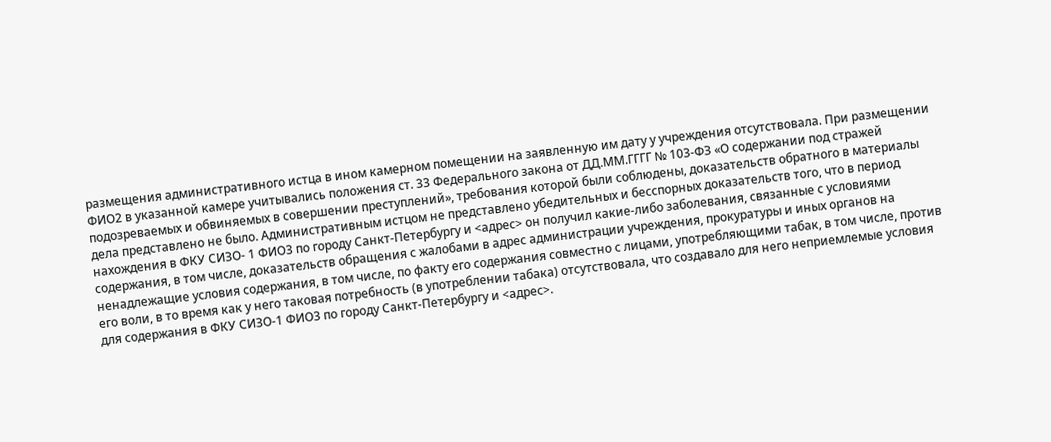размещения административного истца в ином камерном помещении на заявленную им дату у учреждения отсутствовала. При размещении ФИО2 в указанной камере учитывались положения ст. 33 Федерального закона от ДД.ММ.ГГГГ № 103-ФЗ «О содержании под стражей подозреваемых и обвиняемых в совершении преступлений», требования которой были соблюдены, доказательств обратного в материалы дела представлено не было. Административным истцом не представлено убедительных и бесспорных доказательств того, что в период нахождения в ФКУ СИЗО- 1 ФИО3 по городу Санкт-Петербургу и <адрес> он получил какие-либо заболевания, связанные с условиями содержания, в том числе, доказательств обращения с жалобами в адрес администрации учреждения, прокуратуры и иных органов на ненадлежащие условия содержания, в том числе, по факту его содержания совместно с лицами, употребляющими табак, в том числе, против его воли, в то время как у него таковая потребность (в употреблении табака) отсутствовала, что создавало для него неприемлемые условия для содержания в ФКУ СИЗО-1 ФИО3 по городу Санкт-Петербургу и <адрес>.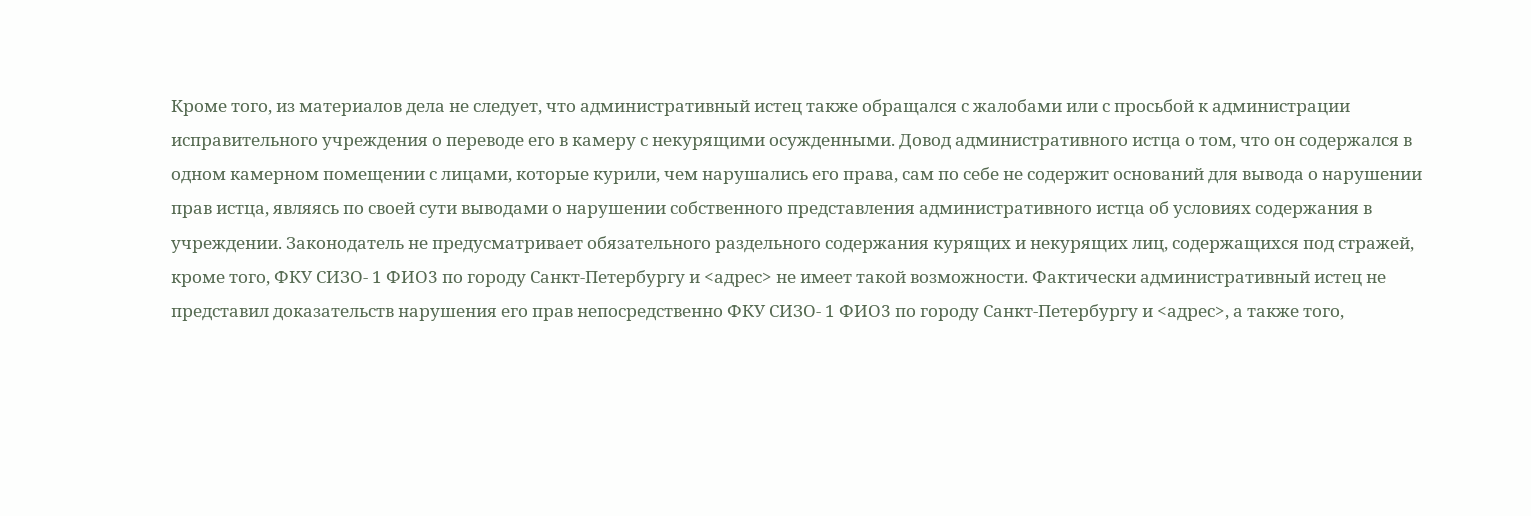Кроме того, из материалов дела не следует, что административный истец также обращался с жалобами или с просьбой к администрации исправительного учреждения о переводе его в камеру с некурящими осужденными. Довод административного истца о том, что он содержался в одном камерном помещении с лицами, которые курили, чем нарушались его права, сам по себе не содержит оснований для вывода о нарушении прав истца, являясь по своей сути выводами о нарушении собственного представления административного истца об условиях содержания в учреждении. Законодатель не предусматривает обязательного раздельного содержания курящих и некурящих лиц, содержащихся под стражей, кроме того, ФКУ СИЗО- 1 ФИО3 по городу Санкт-Петербургу и <адрес> не имеет такой возможности. Фактически административный истец не представил доказательств нарушения его прав непосредственно ФКУ СИЗО- 1 ФИО3 по городу Санкт-Петербургу и <адрес>, а также того,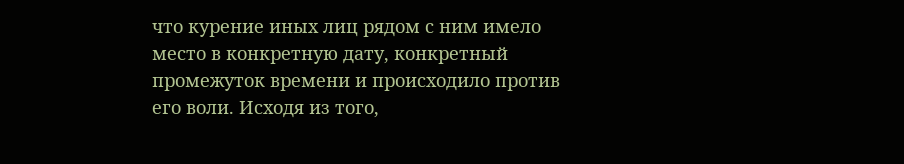что курение иных лиц рядом с ним имело место в конкретную дату, конкретный промежуток времени и происходило против его воли. Исходя из того,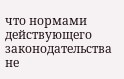что нормами действующего законодательства не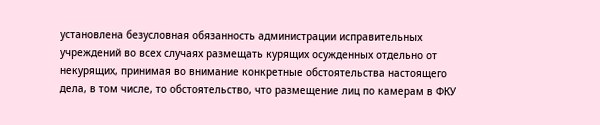установлена безусловная обязанность администрации исправительных учреждений во всех случаях размещать курящих осужденных отдельно от некурящих, принимая во внимание конкретные обстоятельства настоящего дела, в том числе, то обстоятельство, что размещение лиц по камерам в ФКУ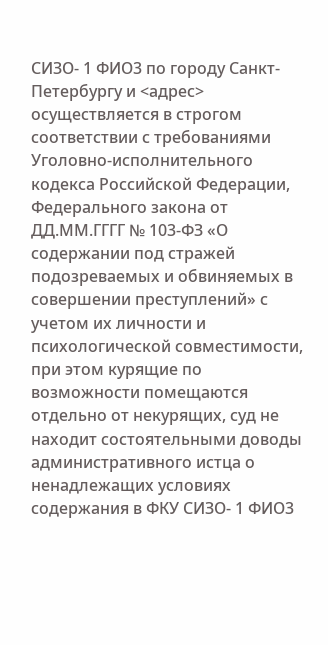СИЗО- 1 ФИО3 по городу Санкт-Петербургу и <адрес> осуществляется в строгом соответствии с требованиями Уголовно-исполнительного кодекса Российской Федерации, Федерального закона от ДД.ММ.ГГГГ № 103-ФЗ «О содержании под стражей подозреваемых и обвиняемых в совершении преступлений» с учетом их личности и психологической совместимости, при этом курящие по возможности помещаются отдельно от некурящих, суд не находит состоятельными доводы административного истца о ненадлежащих условиях содержания в ФКУ СИЗО- 1 ФИО3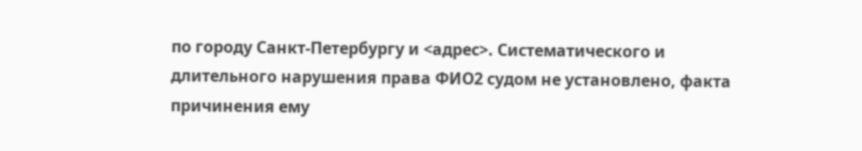по городу Санкт-Петербургу и <адрес>. Систематического и длительного нарушения права ФИО2 судом не установлено, факта причинения ему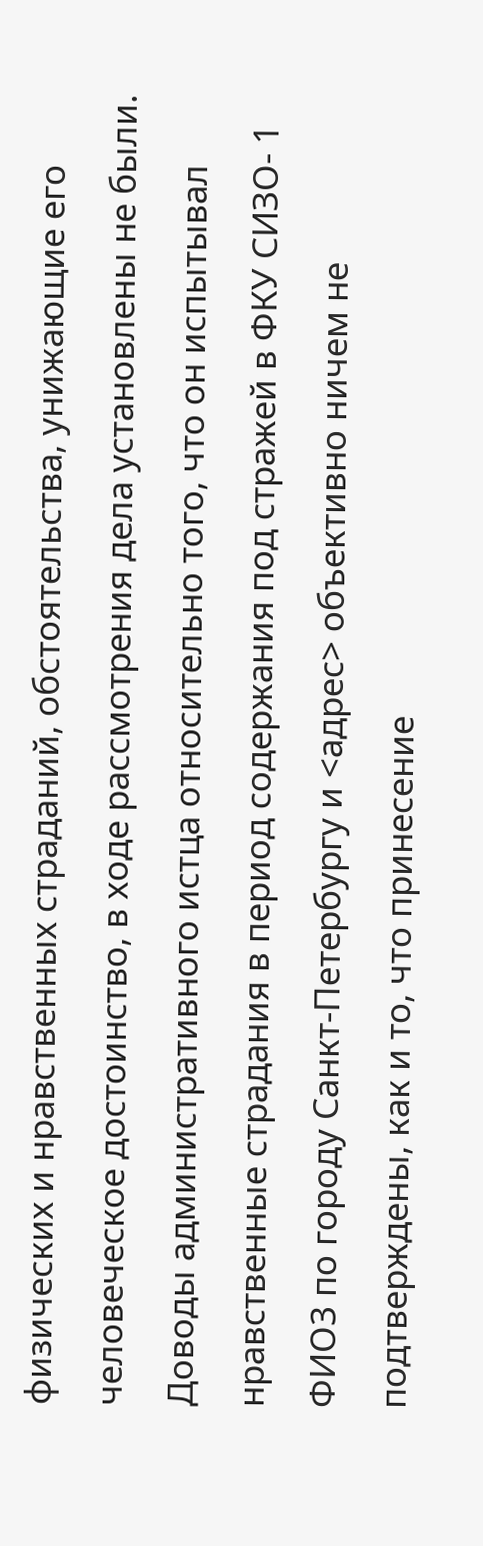физических и нравственных страданий, обстоятельства, унижающие его человеческое достоинство, в ходе рассмотрения дела установлены не были. Доводы административного истца относительно того, что он испытывал нравственные страдания в период содержания под стражей в ФКУ СИЗО- 1 ФИО3 по городу Санкт-Петербургу и <адрес> объективно ничем не подтверждены, как и то, что принесение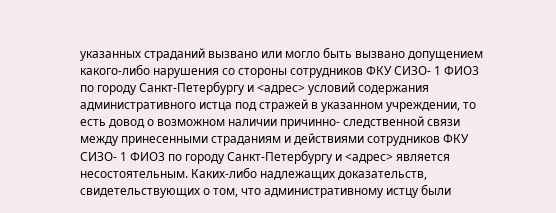указанных страданий вызвано или могло быть вызвано допущением какого-либо нарушения со стороны сотрудников ФКУ СИЗО- 1 ФИО3 по городу Санкт-Петербургу и <адрес> условий содержания административного истца под стражей в указанном учреждении, то есть довод о возможном наличии причинно- следственной связи между принесенными страданиям и действиями сотрудников ФКУ СИЗО- 1 ФИО3 по городу Санкт-Петербургу и <адрес> является несостоятельным. Каких-либо надлежащих доказательств, свидетельствующих о том, что административному истцу были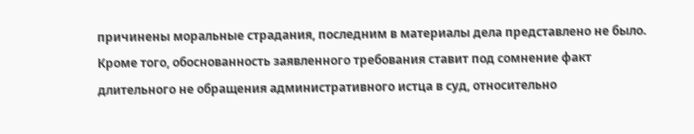причинены моральные страдания, последним в материалы дела представлено не было. Кроме того, обоснованность заявленного требования ставит под сомнение факт длительного не обращения административного истца в суд, относительно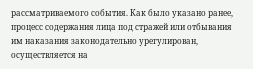рассматриваемого события. Как было указано ранее, процесс содержания лица под стражей или отбывания им наказания законодательно урегулирован, осуществляется на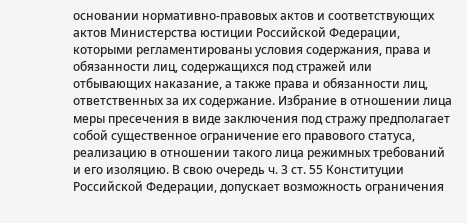основании нормативно-правовых актов и соответствующих актов Министерства юстиции Российской Федерации, которыми регламентированы условия содержания, права и обязанности лиц, содержащихся под стражей или отбывающих наказание, а также права и обязанности лиц, ответственных за их содержание. Избрание в отношении лица меры пресечения в виде заключения под стражу предполагает собой существенное ограничение его правового статуса, реализацию в отношении такого лица режимных требований и его изоляцию. В свою очередь ч. 3 ст. 55 Конституции Российской Федерации, допускает возможность ограничения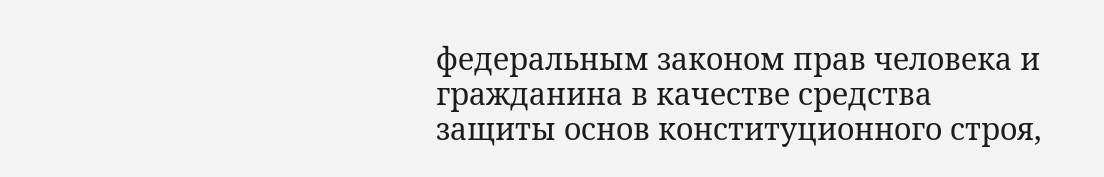федеральным законом прав человека и гражданина в качестве средства защиты основ конституционного строя,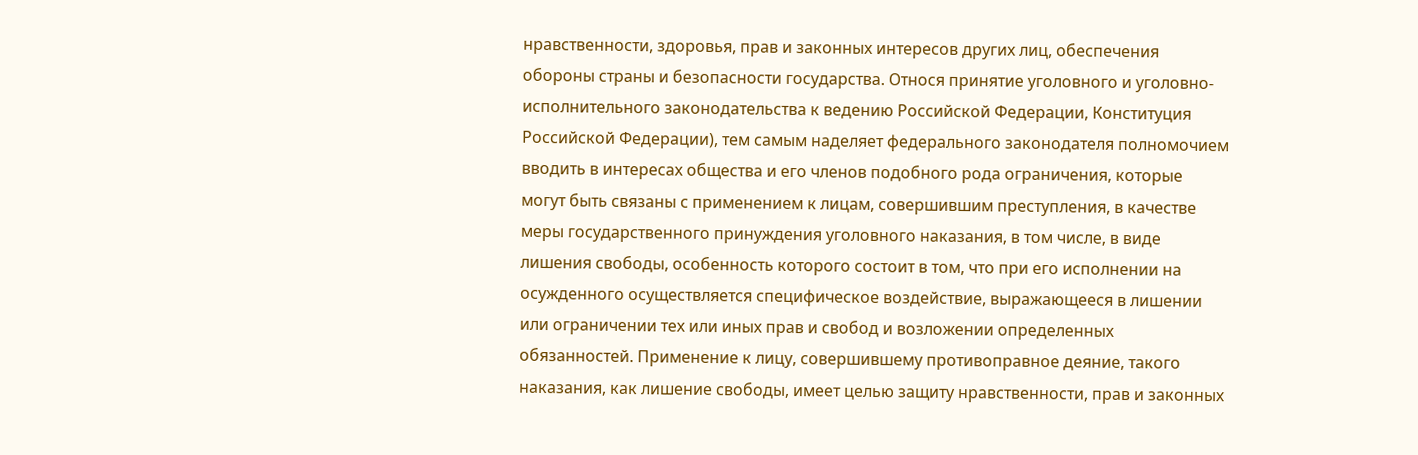нравственности, здоровья, прав и законных интересов других лиц, обеспечения обороны страны и безопасности государства. Относя принятие уголовного и уголовно-исполнительного законодательства к ведению Российской Федерации, Конституция Российской Федерации), тем самым наделяет федерального законодателя полномочием вводить в интересах общества и его членов подобного рода ограничения, которые могут быть связаны с применением к лицам, совершившим преступления, в качестве меры государственного принуждения уголовного наказания, в том числе, в виде лишения свободы, особенность которого состоит в том, что при его исполнении на осужденного осуществляется специфическое воздействие, выражающееся в лишении или ограничении тех или иных прав и свобод и возложении определенных обязанностей. Применение к лицу, совершившему противоправное деяние, такого наказания, как лишение свободы, имеет целью защиту нравственности, прав и законных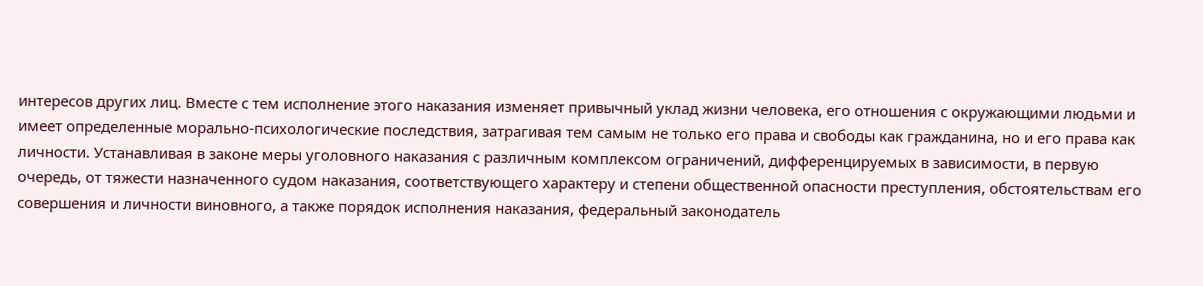интересов других лиц. Вместе с тем исполнение этого наказания изменяет привычный уклад жизни человека, его отношения с окружающими людьми и имеет определенные морально-психологические последствия, затрагивая тем самым не только его права и свободы как гражданина, но и его права как личности. Устанавливая в законе меры уголовного наказания с различным комплексом ограничений, дифференцируемых в зависимости, в первую очередь, от тяжести назначенного судом наказания, соответствующего характеру и степени общественной опасности преступления, обстоятельствам его совершения и личности виновного, а также порядок исполнения наказания, федеральный законодатель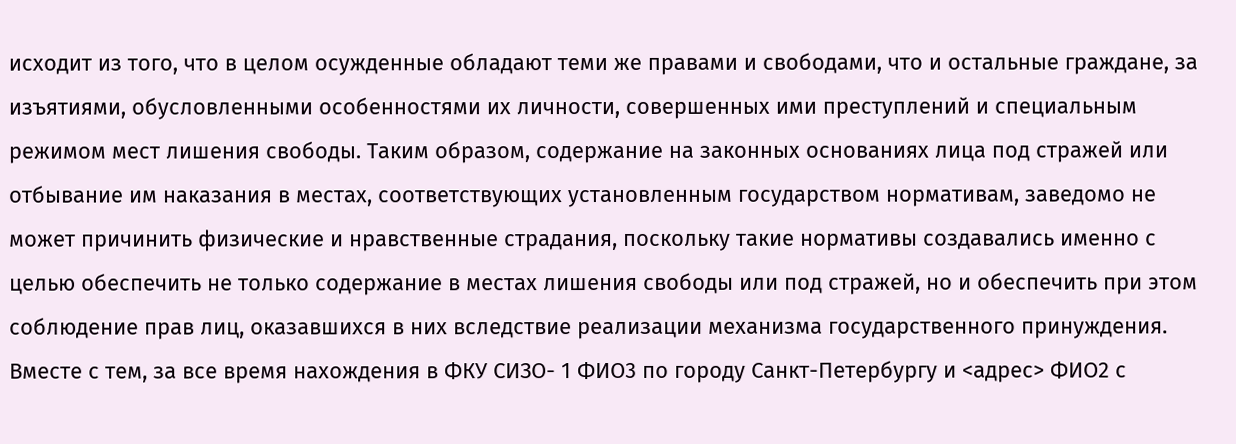исходит из того, что в целом осужденные обладают теми же правами и свободами, что и остальные граждане, за изъятиями, обусловленными особенностями их личности, совершенных ими преступлений и специальным режимом мест лишения свободы. Таким образом, содержание на законных основаниях лица под стражей или отбывание им наказания в местах, соответствующих установленным государством нормативам, заведомо не может причинить физические и нравственные страдания, поскольку такие нормативы создавались именно с целью обеспечить не только содержание в местах лишения свободы или под стражей, но и обеспечить при этом соблюдение прав лиц, оказавшихся в них вследствие реализации механизма государственного принуждения. Вместе с тем, за все время нахождения в ФКУ СИЗО- 1 ФИО3 по городу Санкт-Петербургу и <адрес> ФИО2 с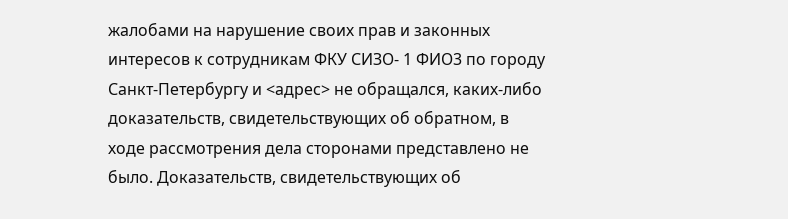жалобами на нарушение своих прав и законных интересов к сотрудникам ФКУ СИЗО- 1 ФИО3 по городу Санкт-Петербургу и <адрес> не обращался, каких-либо доказательств, свидетельствующих об обратном, в ходе рассмотрения дела сторонами представлено не было. Доказательств, свидетельствующих об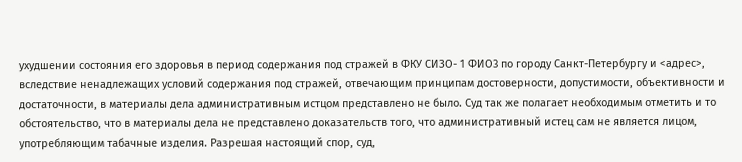ухудшении состояния его здоровья в период содержания под стражей в ФКУ СИЗО- 1 ФИО3 по городу Санкт-Петербургу и <адрес>, вследствие ненадлежащих условий содержания под стражей, отвечающим принципам достоверности, допустимости, объективности и достаточности, в материалы дела административным истцом представлено не было. Суд так же полагает необходимым отметить и то обстоятельство, что в материалы дела не представлено доказательств того, что административный истец сам не является лицом, употребляющим табачные изделия. Разрешая настоящий спор, суд,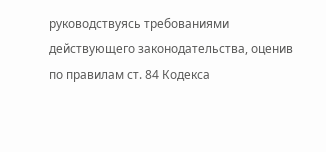руководствуясь требованиями действующего законодательства, оценив по правилам ст. 84 Кодекса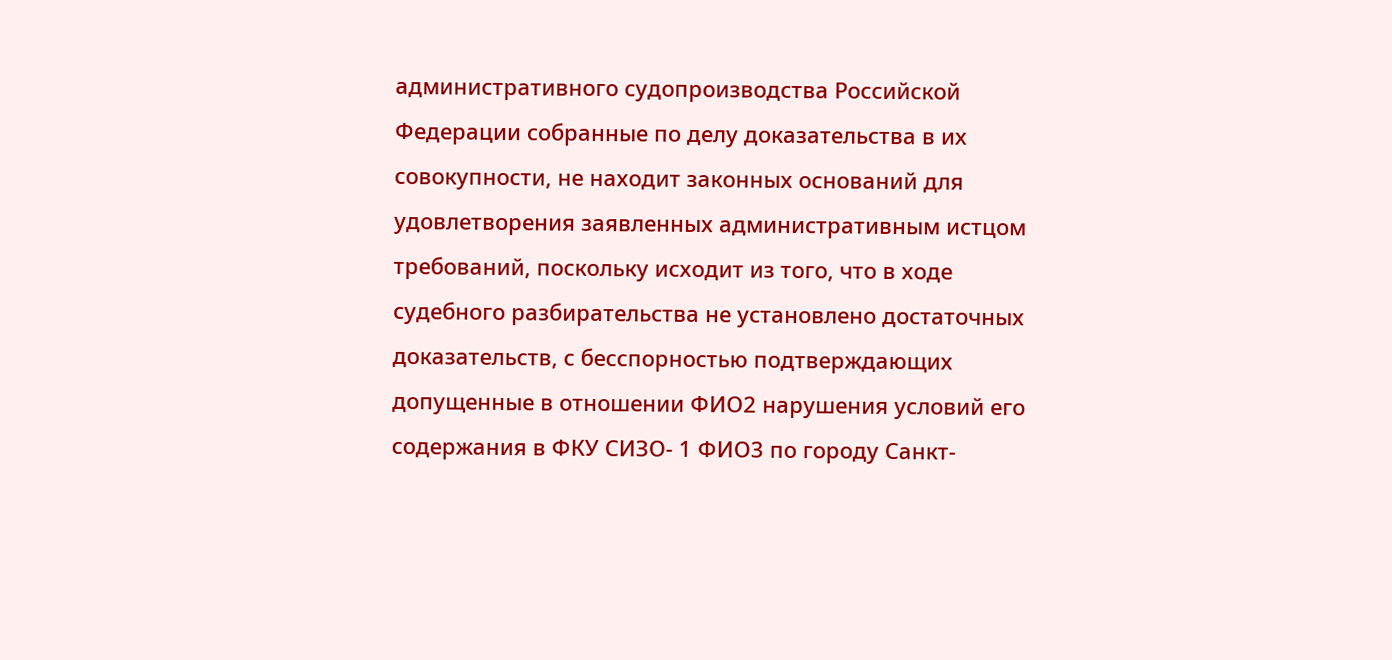административного судопроизводства Российской Федерации собранные по делу доказательства в их совокупности, не находит законных оснований для удовлетворения заявленных административным истцом требований, поскольку исходит из того, что в ходе судебного разбирательства не установлено достаточных доказательств, с бесспорностью подтверждающих допущенные в отношении ФИО2 нарушения условий его содержания в ФКУ СИЗО- 1 ФИО3 по городу Санкт-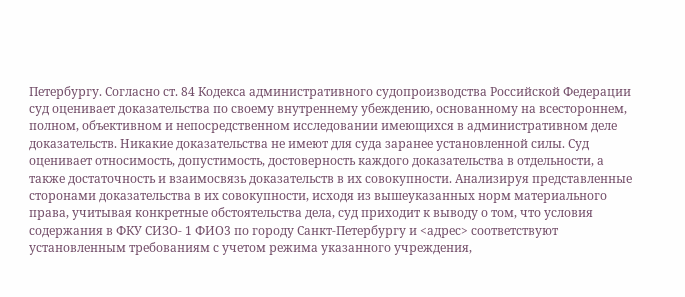Петербургу. Согласно ст. 84 Кодекса административного судопроизводства Российской Федерации суд оценивает доказательства по своему внутреннему убеждению, основанному на всестороннем, полном, объективном и непосредственном исследовании имеющихся в административном деле доказательств. Никакие доказательства не имеют для суда заранее установленной силы. Суд оценивает относимость, допустимость, достоверность каждого доказательства в отдельности, а также достаточность и взаимосвязь доказательств в их совокупности. Анализируя представленные сторонами доказательства в их совокупности, исходя из вышеуказанных норм материального права, учитывая конкретные обстоятельства дела, суд приходит к выводу о том, что условия содержания в ФКУ СИЗО- 1 ФИО3 по городу Санкт-Петербургу и <адрес> соответствуют установленным требованиям с учетом режима указанного учреждения,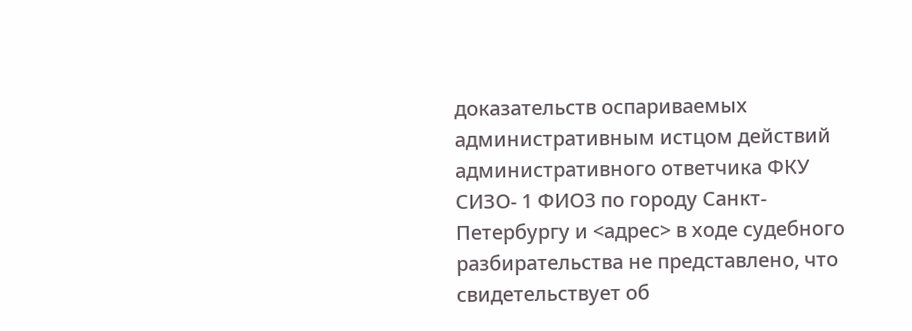доказательств оспариваемых административным истцом действий административного ответчика ФКУ СИЗО- 1 ФИО3 по городу Санкт-Петербургу и <адрес> в ходе судебного разбирательства не представлено, что свидетельствует об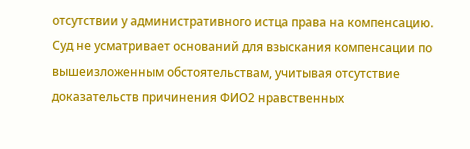отсутствии у административного истца права на компенсацию. Суд не усматривает оснований для взыскания компенсации по вышеизложенным обстоятельствам, учитывая отсутствие доказательств причинения ФИО2 нравственных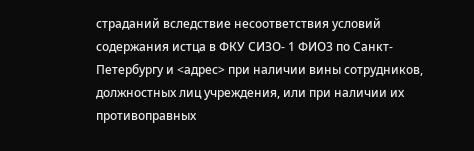страданий вследствие несоответствия условий содержания истца в ФКУ СИЗО- 1 ФИО3 по Санкт-Петербургу и <адрес> при наличии вины сотрудников, должностных лиц учреждения, или при наличии их противоправных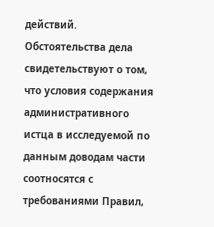действий. Обстоятельства дела свидетельствуют о том, что условия содержания административного истца в исследуемой по данным доводам части соотносятся с требованиями Правил,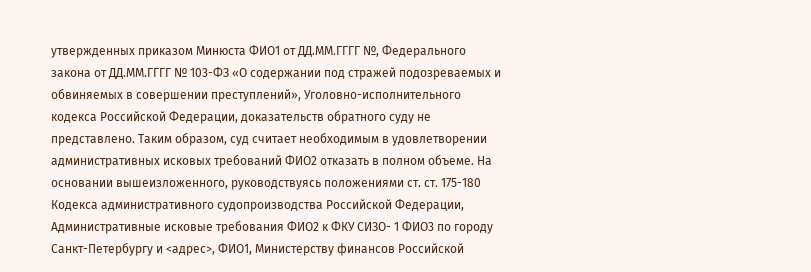утвержденных приказом Минюста ФИО1 от ДД.ММ.ГГГГ №, Федерального закона от ДД.ММ.ГГГГ № 103-ФЗ «О содержании под стражей подозреваемых и обвиняемых в совершении преступлений», Уголовно-исполнительного кодекса Российской Федерации, доказательств обратного суду не представлено. Таким образом, суд считает необходимым в удовлетворении административных исковых требований ФИО2 отказать в полном объеме. На основании вышеизложенного, руководствуясь положениями ст. ст. 175-180 Кодекса административного судопроизводства Российской Федерации, Административные исковые требования ФИО2 к ФКУ СИЗО- 1 ФИО3 по городу Санкт-Петербургу и <адрес>, ФИО1, Министерству финансов Российской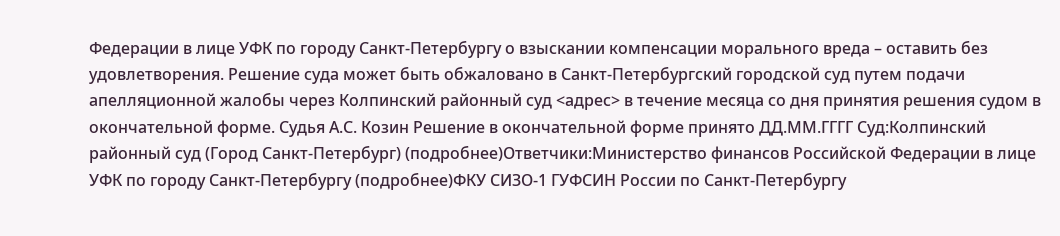Федерации в лице УФК по городу Санкт-Петербургу о взыскании компенсации морального вреда – оставить без удовлетворения. Решение суда может быть обжаловано в Санкт-Петербургский городской суд путем подачи апелляционной жалобы через Колпинский районный суд <адрес> в течение месяца со дня принятия решения судом в окончательной форме. Судья А.С. Козин Решение в окончательной форме принято ДД.ММ.ГГГГ Суд:Колпинский районный суд (Город Санкт-Петербург) (подробнее)Ответчики:Министерство финансов Российской Федерации в лице УФК по городу Санкт-Петербургу (подробнее)ФКУ СИЗО-1 ГУФСИН России по Санкт-Петербургу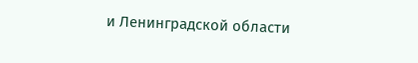и Ленинградской области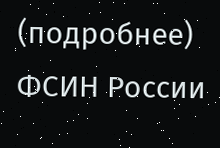(подробнее) ФСИН России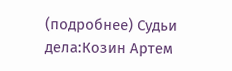(подробнее) Судьи дела:Козин Артем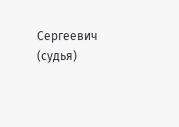Сергеевич (судья)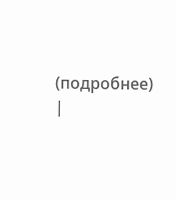(подробнее) |